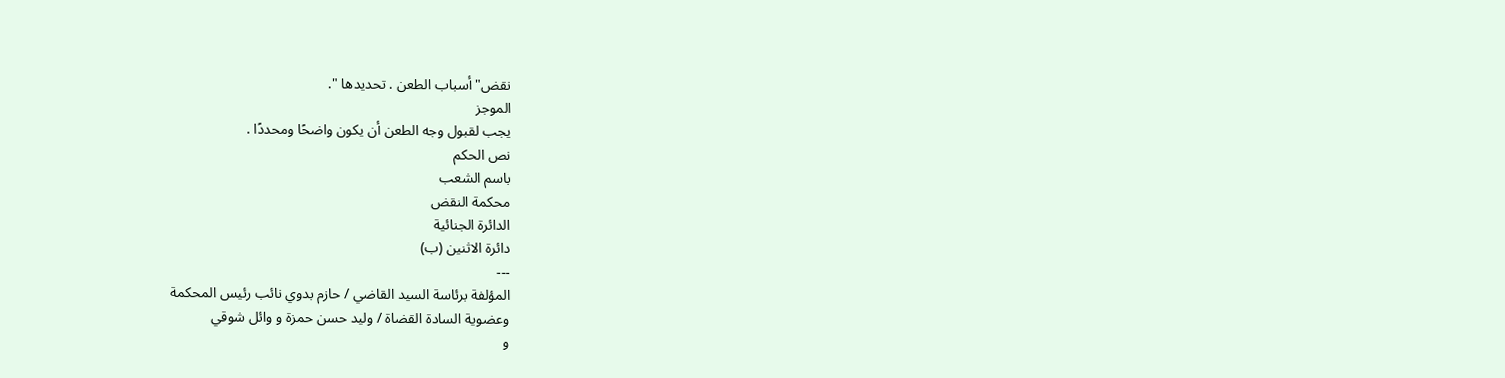نقض" أسباب الطعن . تحديدها ".
الموجز
يجب لقبول وجه الطعن أن يكون واضحًا ومحددًا .
نص الحكم
باسم الشعب
محكمة النقض
الدائرة الجنائية
دائرة الاثنين (ب)
---
المؤلفة برئاسة السيد القاضي / حازم بدوي نائب رئيس المحكمة
وعضوية السادة القضاة / وليد حسن حمزة و وائل شوقي
و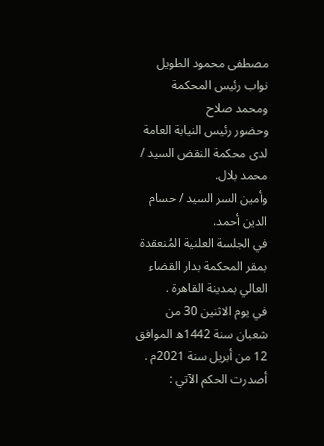مصطفى محمود الطويل نواب رئيس المحكمة
ومحمد صلاح
وحضور رئيس النيابة العامة لدى محكمة النقض السيد / محمد بلال.
وأمين السر السيد / حسام الدين أحمد.
في الجلسة العلنية المُنعقدة بمقر المحكمة بدار القضاء العالي بمدينة القاهرة .
في يوم الاثنين 30 من شعبان سنة 1442ه الموافق 12 من أبريل سنة 2021م .
أصدرت الحكم الآتي :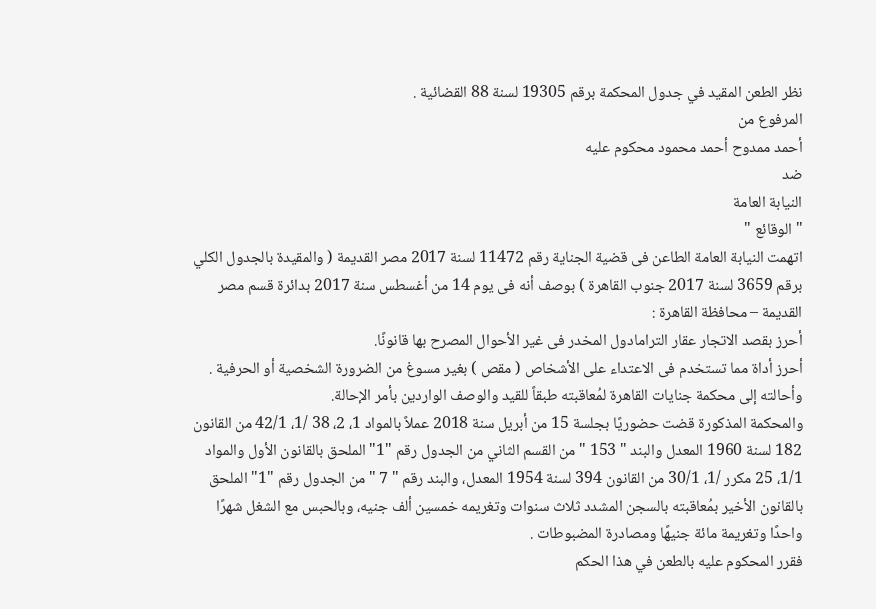نظر الطعن المقيد في جدول المحكمة برقم 19305 لسنة 88 القضائية .
المرفوع من
أحمد ممدوح أحمد محمود محكوم عليه
ضد
النيابة العامة
" الوقائع "
اتهمت النيابة العامة الطاعن فى قضية الجناية رقم 11472 لسنة 2017 مصر القديمة ( والمقيدة بالجدول الكلي برقم 3659 لسنة 2017 جنوب القاهرة ) بوصف أنه فى يوم 14 من أغسطس سنة 2017 بدائرة قسم مصر القديمة – محافظة القاهرة :
أحرز بقصد الاتجار عقار الترامادول المخدر فى غير الأحوال المصرح بها قانونًا.
أحرز أداة مما تستخدم فى الاعتداء على الأشخاص ( مقص ) بغير مسوغ من الضرورة الشخصية أو الحرفية .
وأحالته إلى محكمة جنايات القاهرة لمُعاقبته طبقاً للقيد والوصف الواردين بأمر الإحالة.
والمحكمة المذكورة قضت حضوريًا بجلسة 15 من أبريل سنة 2018 عملاً بالمواد 1، 2، 38 /1، 42/1 من القانون 182 لسنة 1960 المعدل والبند " 153 " من القسم الثاني من الجدول رقم "1" الملحق بالقانون الأول والمواد 1/1، 25 مكرر /1، 30/1 من القانون 394 لسنة 1954 المعدل، والبند رقم " 7 " من الجدول رقم "1" الملحق بالقانون الأخير بمُعاقبته بالسجن المشدد ثلاث سنوات وتغريمه خمسين ألف جنيه، وبالحبس مع الشغل شهرًا واحدًا وتغريمة مائة جنيهًا ومصادرة المضبوطات .
فقرر المحكوم عليه بالطعن في هذا الحكم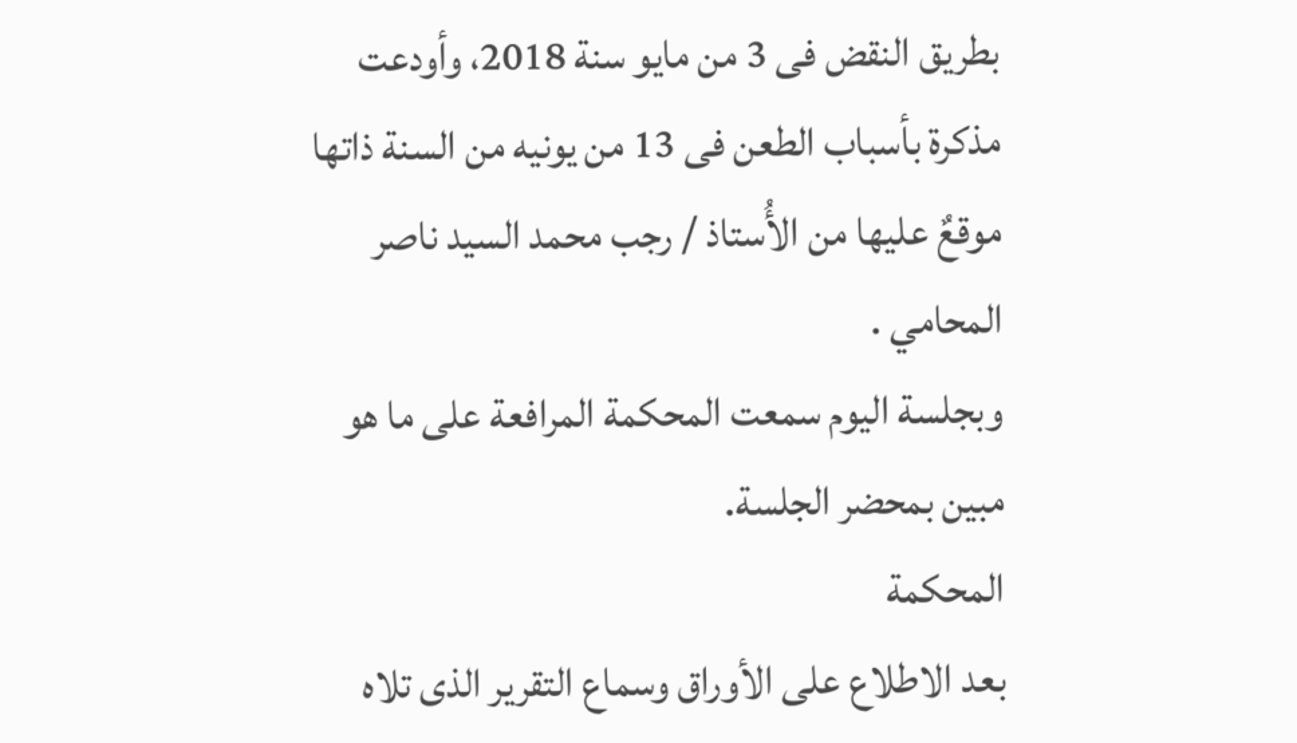بطريق النقض فى 3 من مايو سنة 2018، وأودعت مذكرة بأسباب الطعن فى 13 من يونيه من السنة ذاتها موقعٌ عليها من الأُستاذ / رجب محمد السيد ناصر المحامي .
وبجلسة اليوم سمعت المحكمة المرافعة على ما هو مبين بمحضر الجلسة.
المحكمة
بعد الاطلاع على الأوراق وسماع التقرير الذى تلاه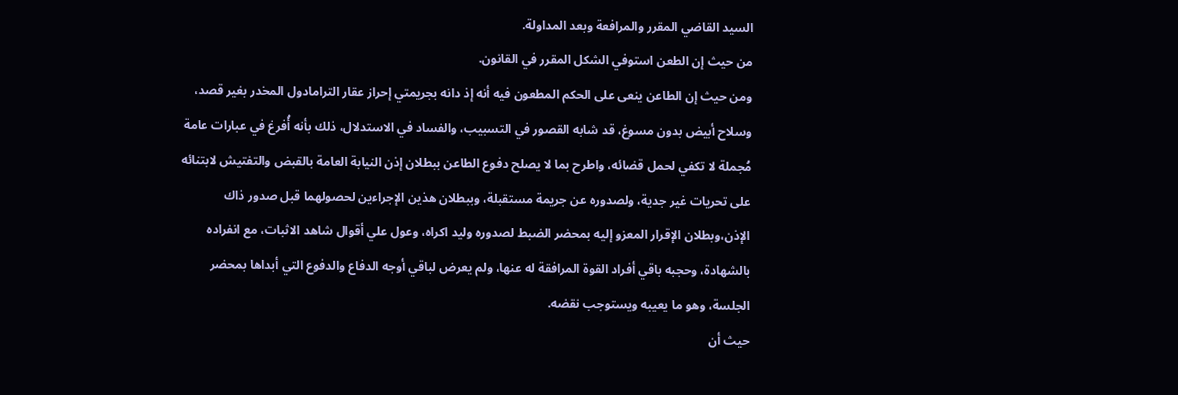السيد القاضي المقرر والمرافعة وبعد المداولة.
من حيث إن الطعن استوفي الشكل المقرر في القانون.
ومن حيث إن الطاعن ينعى على الحكم المطعون فيه أنه إذ دانه بجريمتي إحراز عقار الترامادول المخدر بغیر قصد، وسلاح أبيض بدون مسوغ، قد شابه القصور في التسبيب، والفساد في الاستدلال، ذلك بأنه أُفرغ في عبارات عامة مُجملة لا تكفي لحمل قضائه، واطرح بما لا يصلح دفوع الطاعن ببطلان إذن النيابة العامة بالقبض والتفتيش لابتنائه على تحريات غير جدية، ولصدوره عن جريمة مستقبلة، وببطلان هذين الإجراءين لحصولهما قبل صدور ذاك الإذن،وبطلان الإقرار المعزو إليه بمحضر الضبط لصدوره وليد اكراه، وعول علي أقوال شاهد الاثبات، مع انفراده بالشهادة، وحجبه باقي أفراد القوة المرافقة له عنها، ولم يعرض لباقي أوجه الدفاع والدفوع التي أبداها بمحضر الجلسة، وهو ما يعيبه ويستوجب نقضه.
حيث أن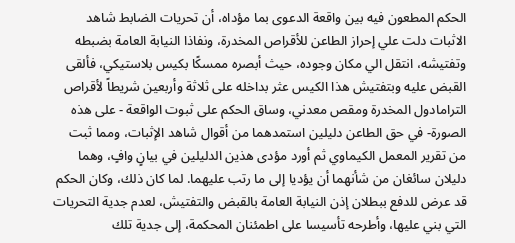الحكم المطعون فيه بين واقعة الدعوى بما مؤداه، أن تحريات الضابط شاهد الاثبات دلت علي إحراز الطاعن للأقراص المخدرة، ونفاذا النيابة العامة بضبطه وتفتيشه، انتقل الي مكان وجوده، حيث أبصره ممسكًا بكيس بلاستيكي، فألقى القبض عليه وبتفتيش هذا الكيس عثر بداخله على ثلاثة وأربعين شريطاً لأقراص الترامادول المخدرة ومقص معدني، وساق الحكم على ثبوت الواقعة - على هذه الصورة- في حق الطاعن دليلين استمدهما من أقوال شاهد الإثبات، ومما ثبت من تقرير المعمل الكيماوي ثم أورد مؤدى هذين الدليلين في بيانٍ وافٍ، وهما دليلان سائغان من شأنهما أن يؤديا إلى ما رتب عليهما. لما كان ذلك، وكان الحكم قد عرض للدفع ببطلان إذن النيابة العامة بالقبض والتفتيش، لعدم جدية التحريات التي بني عليها، وأطرحه تأسيسا على اطمئنان المحكمة، إلى جدية تلك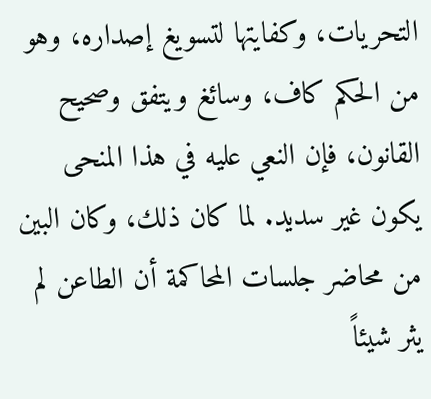التحريات، وكفايتها لتسويغ إصداره، وهو من الحكم كاف، وسائغ ويتفق وصحيح القانون، فإن النعي عليه في هذا المنحى يكون غير سديد. لما كان ذلك، وكان البين من محاضر جلسات المحاكمة أن الطاعن لم يثر شيئاً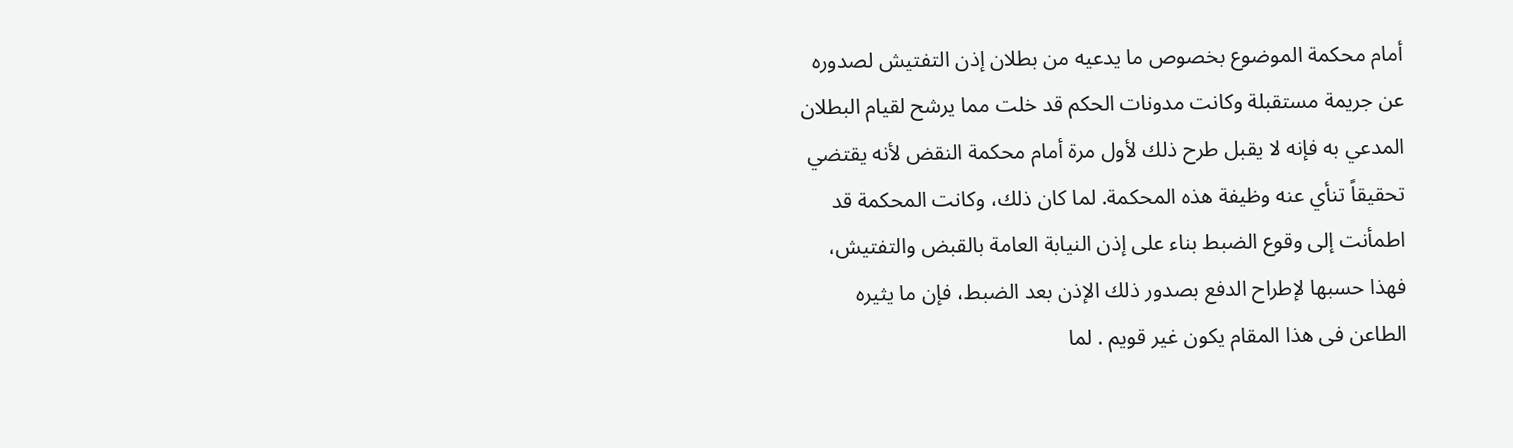أمام محكمة الموضوع بخصوص ما يدعيه من بطلان إذن التفتيش لصدوره عن جريمة مستقبلة وكانت مدونات الحكم قد خلت مما يرشح لقيام البطلان المدعي به فإنه لا يقبل طرح ذلك لأول مرة أمام محكمة النقض لأنه يقتضي تحقيقاً تنأي عنه وظيفة هذه المحكمة. لما كان ذلك، وكانت المحكمة قد اطمأنت إلى وقوع الضبط بناء على إذن النيابة العامة بالقبض والتفتيش، فهذا حسبها لإطراح الدفع بصدور ذلك الإذن بعد الضبط، فإن ما يثيره الطاعن فى هذا المقام يكون غير قويم . لما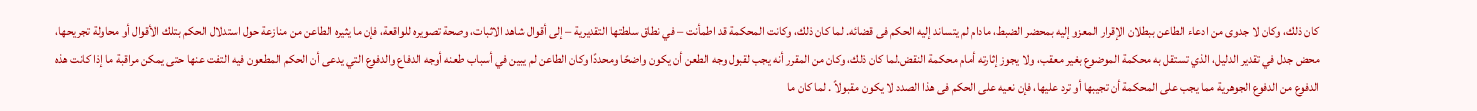كان ذلك، وكان لا جدوى من ادعاء الطاعن ببطلان الإقرار المعزو إليه بمحضر الضبط، مادام لم يتساند إليه الحكم فى قضائه. لما كان ذلك، وكانت المحكمة قد اطمأنت – في نطاق سلطتها التقديرية – إلى أقوال شاهد الاثبات، وصحة تصويره للواقعة، فإن ما يثيره الطاعن من منازعة حول استدلال الحكم بتلك الأقوال أو محاولة تجريحها، محض جدل في تقدير الدليل، الذي تستقل به محكمة الموضوع بغير معقب، ولا يجوز إثارته أمام محكمة النقض.لما كان ذلك، وكان من المقرر أنه يجب لقبول وجه الطعن أن يكون واضحًا ومحددًا وكان الطاعن لم يبين في أسباب طعنه أوجه الدفاع والدفوع التي يدعى أن الحكم المطعون فيه التفت عنها حتى يمكن مراقبة ما إذا كانت هذه الدفوع من الدفوع الجوهرية مما يجب على المحكمة أن تجيبها أو ترد عليها، فإن نعيه على الحكم فى هذا الصدد لا يكون مقبولاً . لما كان ما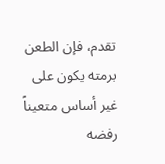تقدم، فإن الطعن برمته يكون على غير أساس متعيناً رفضه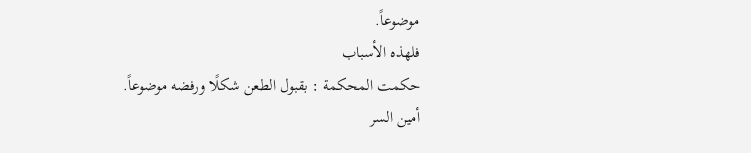موضوعاً.
فلهذه الأسباب
حكمت المحكمة : بقبول الطعن شكلًا ورفضه موضوعاً.
أمين السر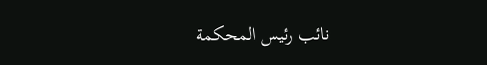نائب رئيس المحكمة